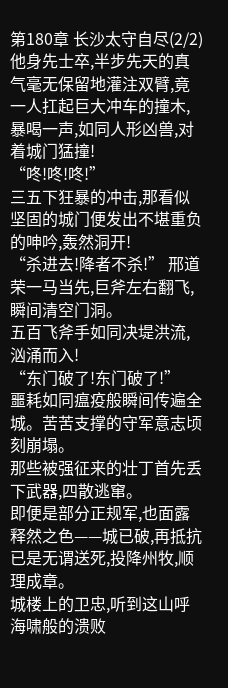第180章 长沙太守自尽(2/2)
他身先士卒,半步先天的真气毫无保留地灌注双臂,竟一人扛起巨大冲车的撞木,暴喝一声,如同人形凶兽,对着城门猛撞!
“咚!咚!咚!”
三五下狂暴的冲击,那看似坚固的城门便发出不堪重负的呻吟,轰然洞开!
“杀进去!降者不杀!” 邢道荣一马当先,巨斧左右翻飞,瞬间清空门洞。
五百飞斧手如同决堤洪流,汹涌而入!
“东门破了!东门破了!”
噩耗如同瘟疫般瞬间传遍全城。苦苦支撑的守军意志顷刻崩塌。
那些被强征来的壮丁首先丢下武器,四散逃窜。
即便是部分正规军,也面露释然之色——城已破,再抵抗已是无谓送死,投降州牧,顺理成章。
城楼上的卫忠,听到这山呼海啸般的溃败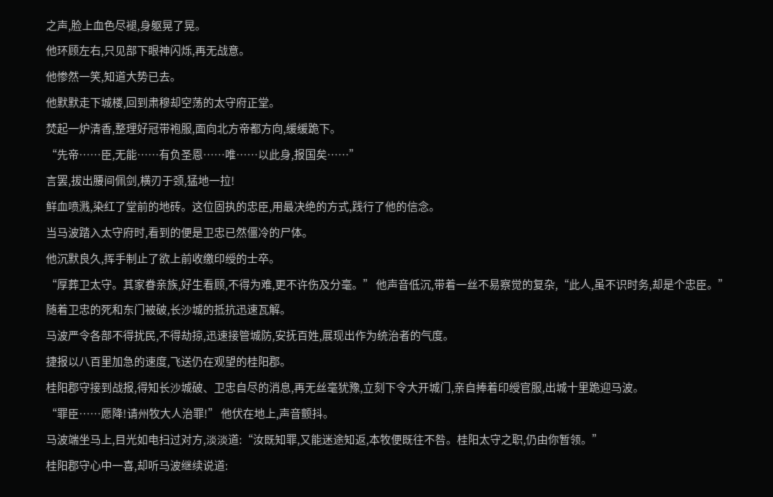之声,脸上血色尽褪,身躯晃了晃。
他环顾左右,只见部下眼神闪烁,再无战意。
他惨然一笑,知道大势已去。
他默默走下城楼,回到肃穆却空荡的太守府正堂。
焚起一炉清香,整理好冠带袍服,面向北方帝都方向,缓缓跪下。
“先帝……臣,无能……有负圣恩……唯……以此身,报国矣……”
言罢,拔出腰间佩剑,横刃于颈,猛地一拉!
鲜血喷溅,染红了堂前的地砖。这位固执的忠臣,用最决绝的方式,践行了他的信念。
当马波踏入太守府时,看到的便是卫忠已然僵冷的尸体。
他沉默良久,挥手制止了欲上前收缴印绶的士卒。
“厚葬卫太守。其家眷亲族,好生看顾,不得为难,更不许伤及分毫。” 他声音低沉,带着一丝不易察觉的复杂,“此人,虽不识时务,却是个忠臣。”
随着卫忠的死和东门被破,长沙城的抵抗迅速瓦解。
马波严令各部不得扰民,不得劫掠,迅速接管城防,安抚百姓,展现出作为统治者的气度。
捷报以八百里加急的速度,飞送仍在观望的桂阳郡。
桂阳郡守接到战报,得知长沙城破、卫忠自尽的消息,再无丝毫犹豫,立刻下令大开城门,亲自捧着印绶官服,出城十里跪迎马波。
“罪臣……愿降!请州牧大人治罪!” 他伏在地上,声音颤抖。
马波端坐马上,目光如电扫过对方,淡淡道:“汝既知罪,又能迷途知返,本牧便既往不咎。桂阳太守之职,仍由你暂领。”
桂阳郡守心中一喜,却听马波继续说道: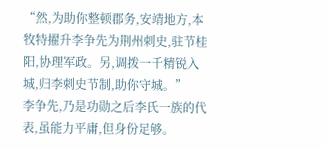“然,为助你整顿郡务,安靖地方,本牧特擢升李争先为荆州刺史,驻节桂阳,协理军政。另,调拨一千精锐入城,归李刺史节制,助你守城。”
李争先,乃是功勋之后李氏一族的代表,虽能力平庸,但身份足够。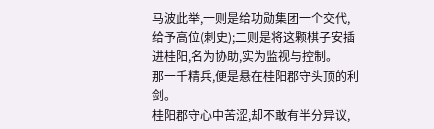马波此举,一则是给功勋集团一个交代,给予高位(刺史);二则是将这颗棋子安插进桂阳,名为协助,实为监视与控制。
那一千精兵,便是悬在桂阳郡守头顶的利剑。
桂阳郡守心中苦涩,却不敢有半分异议,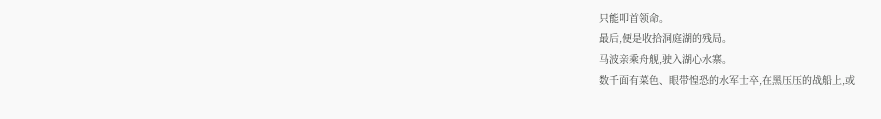只能叩首领命。
最后,便是收拾洞庭湖的残局。
马波亲乘舟舰,驶入湖心水寨。
数千面有菜色、眼带惶恐的水军士卒,在黑压压的战船上,或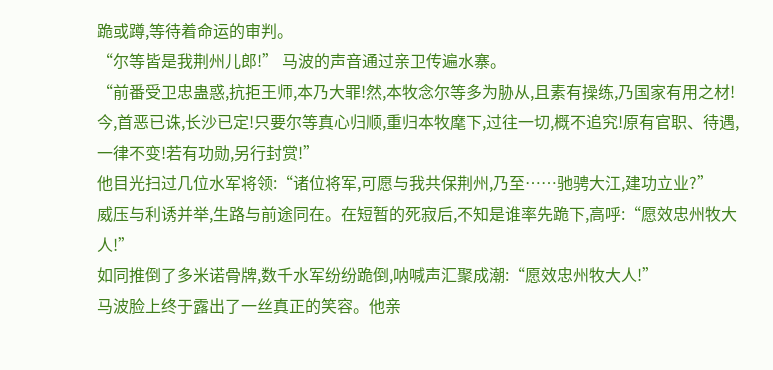跪或蹲,等待着命运的审判。
“尔等皆是我荆州儿郎!” 马波的声音通过亲卫传遍水寨。
“前番受卫忠蛊惑,抗拒王师,本乃大罪!然,本牧念尔等多为胁从,且素有操练,乃国家有用之材!今,首恶已诛,长沙已定!只要尔等真心归顺,重归本牧麾下,过往一切,概不追究!原有官职、待遇,一律不变!若有功勋,另行封赏!”
他目光扫过几位水军将领:“诸位将军,可愿与我共保荆州,乃至……驰骋大江,建功立业?”
威压与利诱并举,生路与前途同在。在短暂的死寂后,不知是谁率先跪下,高呼:“愿效忠州牧大人!”
如同推倒了多米诺骨牌,数千水军纷纷跪倒,呐喊声汇聚成潮:“愿效忠州牧大人!”
马波脸上终于露出了一丝真正的笑容。他亲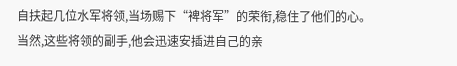自扶起几位水军将领,当场赐下“裨将军”的荣衔,稳住了他们的心。
当然,这些将领的副手,他会迅速安插进自己的亲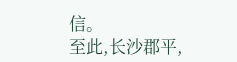信。
至此,长沙郡平,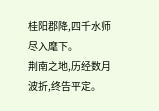桂阳郡降,四千水师尽入麾下。
荆南之地,历经数月波折,终告平定。